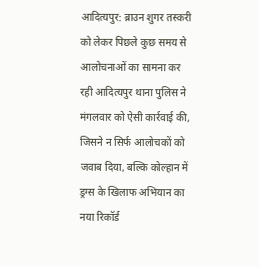आदित्यपुर: ब्राउन शुगर तस्करी को लेकर पिछले कुछ समय से आलोचनाओं का सामना कर रही आदित्यपुर थाना पुलिस ने मंगलवार को ऐसी कार्रवाई की, जिसने न सिर्फ आलोचकों को जवाब दिया, बल्कि कोल्हान में ड्रग्स के खिलाफ अभियान का नया रिकॉर्ड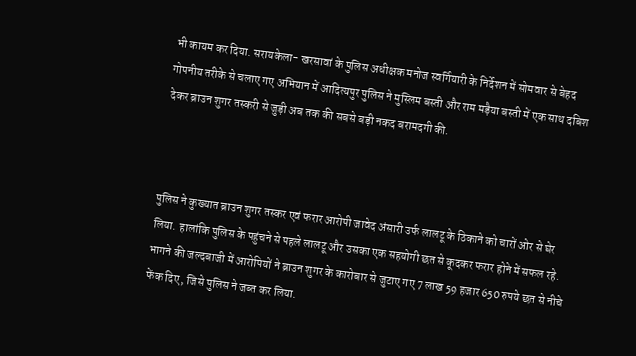भी कायम कर दिया. सरायकेला- खरसावां के पुलिस अधीक्षक मनोज स्वर्गियारी के निर्देशन में सोमवार से बेहद गोपनीय तरीके से चलाए गए अभियान में आदित्यपुर पुलिस ने मुस्लिम बस्ती और राम मड़ैया बस्ती में एक साथ दबिश देकर ब्राउन शुगर तस्करी से जुड़ी अब तक की सबसे बड़ी नकद बरामदगी की.



पुलिस ने कुख्यात ब्राउन शुगर तस्कर एवं फरार आरोपी जावेद अंसारी उर्फ लालटू के ठिकाने को चारों ओर से घेर लिया. हालांकि पुलिस के पहुंचने से पहले लालटू और उसका एक सहयोगी छत से कूदकर फरार होने में सफल रहे. भागने की जल्दबाजी में आरोपियों ने ब्राउन शुगर के कारोबार से जुटाए गए 7 लाख 59 हजार 650 रुपये छत से नीचे फेंक दिए, जिसे पुलिस ने जब्त कर लिया.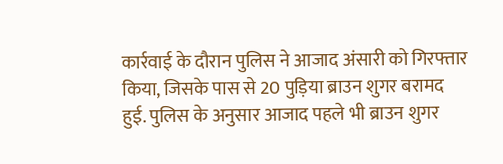कार्रवाई के दौरान पुलिस ने आजाद अंसारी को गिरफ्तार किया, जिसके पास से 20 पुड़िया ब्राउन शुगर बरामद हुई. पुलिस के अनुसार आजाद पहले भी ब्राउन शुगर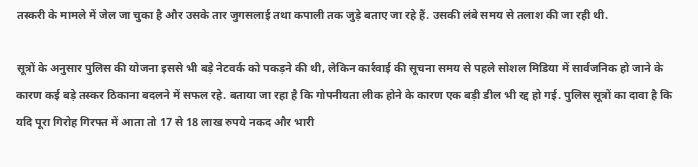तस्करी के मामले में जेल जा चुका है और उसके तार जुगसलाई तथा कपाली तक जुड़े बताए जा रहे हैं. उसकी लंबे समय से तलाश की जा रही थी.

सूत्रों के अनुसार पुलिस की योजना इससे भी बड़े नेटवर्क को पकड़ने की थी, लेकिन कार्रवाई की सूचना समय से पहले सोशल मिडिया में सार्वजनिक हो जाने के कारण कई बड़े तस्कर ठिकाना बदलने में सफल रहे. बताया जा रहा है कि गोपनीयता लीक होने के कारण एक बड़ी डील भी रद्द हो गई. पुलिस सूत्रों का दावा है कि यदि पूरा गिरोह गिरफ्त में आता तो 17 से 18 लाख रुपये नकद और भारी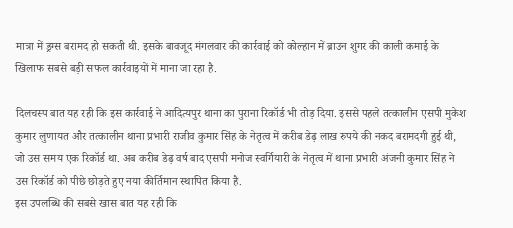मात्रा में ड्रग्स बरामद हो सकती थी. इसके बावजूद मंगलवार की कार्रवाई को कोल्हान में ब्राउन शुगर की काली कमाई के खिलाफ सबसे बड़ी सफल कार्रवाइयों में माना जा रहा है.

दिलचस्प बात यह रही कि इस कार्रवाई ने आदित्यपुर थाना का पुराना रिकॉर्ड भी तोड़ दिया. इससे पहले तत्कालीन एसपी मुकेश कुमार लुणायत और तत्कालीन थाना प्रभारी राजीव कुमार सिंह के नेतृत्व में करीब डेढ़ लाख रुपये की नकद बरामदगी हुई थी, जो उस समय एक रिकॉर्ड था. अब करीब डेढ़ वर्ष बाद एसपी मनोज स्वर्गियारी के नेतृत्व में थाना प्रभारी अंजनी कुमार सिंह ने उस रिकॉर्ड को पीछे छोड़ते हुए नया कीर्तिमान स्थापित किया है.
इस उपलब्धि की सबसे खास बात यह रही कि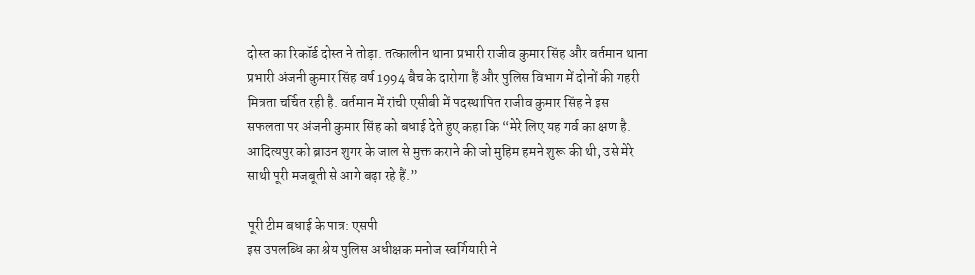दोस्त का रिकॉर्ड दोस्त ने तोड़ा. तत्कालीन थाना प्रभारी राजीव कुमार सिंह और वर्तमान थाना प्रभारी अंजनी कुमार सिंह वर्ष 1994 बैच के दारोगा हैं और पुलिस विभाग में दोनों की गहरी मित्रता चर्चित रही है. वर्तमान में रांची एसीबी में पदस्थापित राजीव कुमार सिंह ने इस सफलता पर अंजनी कुमार सिंह को बधाई देते हुए कहा कि “मेरे लिए यह गर्व का क्षण है. आदित्यपुर को ब्राउन शुगर के जाल से मुक्त कराने की जो मुहिम हमने शुरू की थी, उसे मेरे साथी पूरी मजबूती से आगे बढ़ा रहे हैं.”

पूरी टीम बधाई के पात्र: एसपी
इस उपलब्धि का श्रेय पुलिस अधीक्षक मनोज स्वर्गियारी ने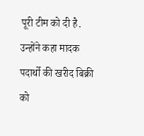पूरी टीम को दी है. उन्होंने कहा मादक पदार्थो की खरीद बिक्री को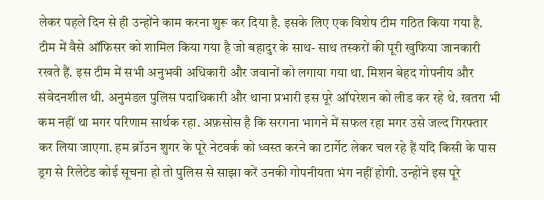लेकर पहले दिन से ही उन्होंने काम करना शुरू कर दिया है. इसके लिए एक विशेष टीम गठित किया गया है. टीम में वैसे ऑफिसर को शामिल किया गया है जो बहादुर के साथ- साथ तस्करों की पूरी खुफिया जानकारी रखते हैं. इस टीम में सभी अनुभवी अधिकारी और जवानों को लगाया गया था. मिशन बेहद गोपनीय और संवेदनशील थी. अनुमंडल पुलिस पदाधिकारी और थाना प्रभारी इस पूरे ऑपरेशन को लीड कर रहे थे. खतरा भी कम नहीं था मगर परिणाम सार्थक रहा. अफ़सोस है कि सरगना भागने में सफल रहा मगर उसे जल्द गिरफ्तार कर लिया जाएगा. हम ब्रॉउन शुगर के पूरे नेटवर्क को ध्वस्त करने का टार्गेट लेकर चल रहे हैं यदि किसी के पास ड्रग से रिलेटेड कोई सूचना हो तो पुलिस से साझा करें उनकी गोपनीयता भंग नहीं होगी. उन्होंने इस पूरे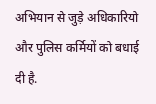अभियान से जुड़े अधिकारियो और पुलिस कर्मियों को बधाई दी है.